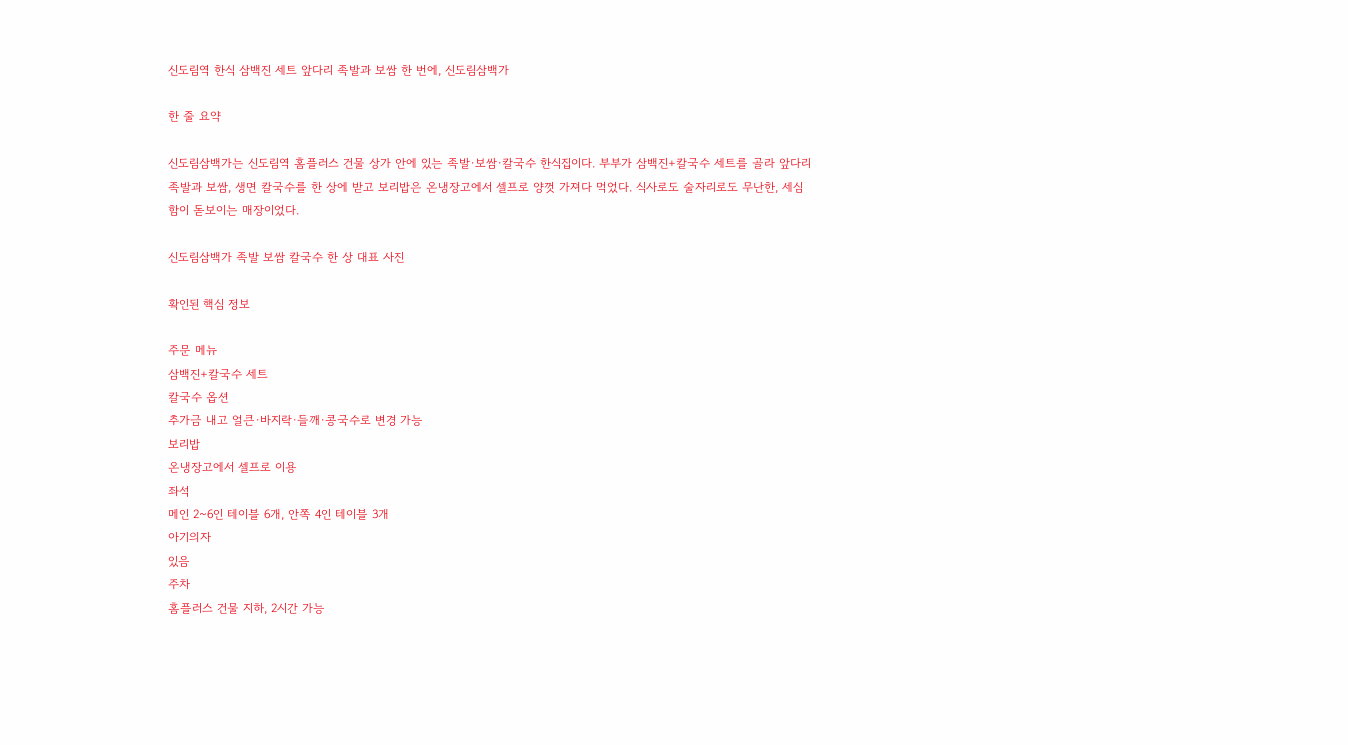신도림역 한식 삼백진 세트 앞다리 족발과 보쌈 한 번에, 신도림삼백가

한 줄 요약

신도림삼백가는 신도림역 홈플러스 건물 상가 안에 있는 족발·보쌈·칼국수 한식집이다. 부부가 삼백진+칼국수 세트를 골라 앞다리 족발과 보쌈, 생면 칼국수를 한 상에 받고 보리밥은 온냉장고에서 셀프로 양껏 가져다 먹었다. 식사로도 술자리로도 무난한, 세심함이 돋보이는 매장이었다.

신도림삼백가 족발 보쌈 칼국수 한 상 대표 사진

확인된 핵심 정보

주문 메뉴
삼백진+칼국수 세트
칼국수 옵션
추가금 내고 얼큰·바지락·들깨·콩국수로 변경 가능
보리밥
온냉장고에서 셀프로 이용
좌석
메인 2~6인 테이블 6개, 안쪽 4인 테이블 3개
아기의자
있음
주차
홈플러스 건물 지하, 2시간 가능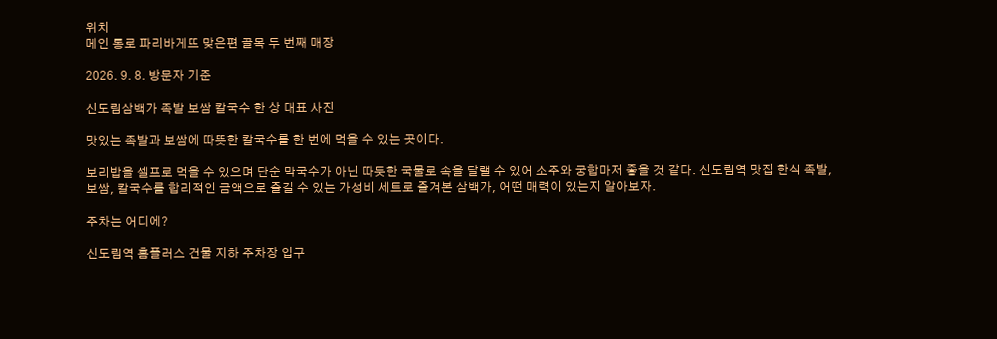위치
메인 통로 파리바게뜨 맞은편 골목 두 번째 매장

2026. 9. 8. 방문자 기준

신도림삼백가 족발 보쌈 칼국수 한 상 대표 사진

맛있는 족발과 보쌈에 따뜻한 칼국수를 한 번에 먹을 수 있는 곳이다.

보리밥을 셀프로 먹을 수 있으며 단순 막국수가 아닌 따듯한 국물로 속을 달랠 수 있어 소주와 궁합마저 좋을 것 같다. 신도림역 맛집 한식 족발, 보쌈, 칼국수를 합리적인 금액으로 즐길 수 있는 가성비 세트로 즐겨본 삼백가, 어떤 매력이 있는지 알아보자.

주차는 어디에?

신도림역 홈플러스 건물 지하 주차장 입구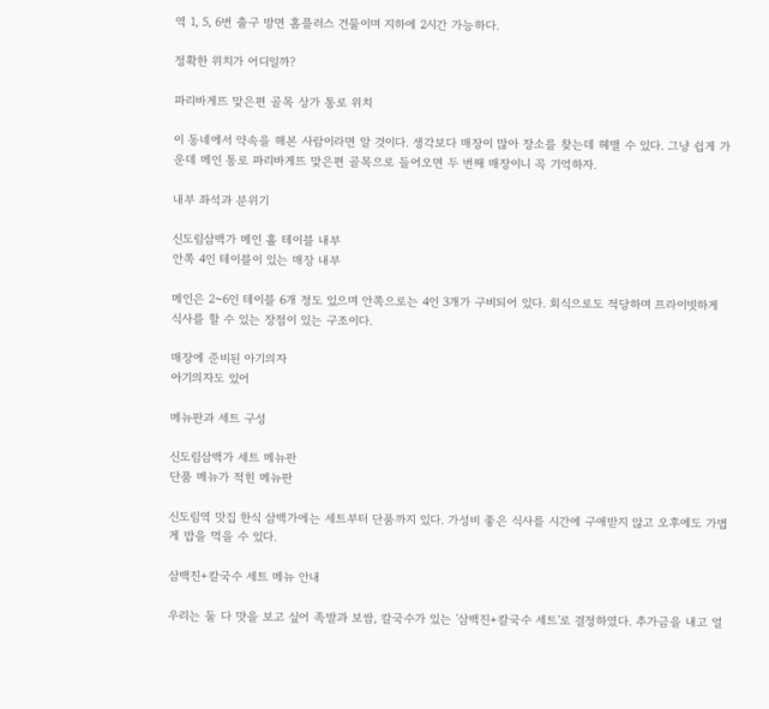역 1, 5, 6번 출구 방면 홈플러스 건물이며 지하에 2시간 가능하다.

정확한 위치가 어디일까?

파리바게뜨 맞은편 골목 상가 통로 위치

이 동네에서 약속을 해본 사람이라면 알 것이다. 생각보다 매장이 많아 장소를 찾는데 헤맬 수 있다. 그냥 쉽게 가운데 메인 통로 파리바게뜨 맞은편 골목으로 들어오면 두 번째 매장이니 꼭 기억하자.

내부 좌석과 분위기

신도림삼백가 메인 홀 테이블 내부
안쪽 4인 테이블이 있는 매장 내부

메인은 2~6인 테이블 6개 정도 있으며 안쪽으로는 4인 3개가 구비되어 있다. 회식으로도 적당하며 프라이빗하게 식사를 할 수 있는 장점이 있는 구조이다.

매장에 준비된 아기의자
아기의자도 있어

메뉴판과 세트 구성

신도림삼백가 세트 메뉴판
단품 메뉴가 적힌 메뉴판

신도림역 맛집 한식 삼백가에는 세트부터 단품까지 있다. 가성비 좋은 식사를 시간에 구애받지 않고 오후에도 가볍게 밥을 먹을 수 있다.

삼백진+칼국수 세트 메뉴 안내

우리는 둘 다 맛을 보고 싶어 족발과 보쌈, 칼국수가 있는 '삼백진+칼국수 세트'로 결정하였다. 추가금을 내고 얼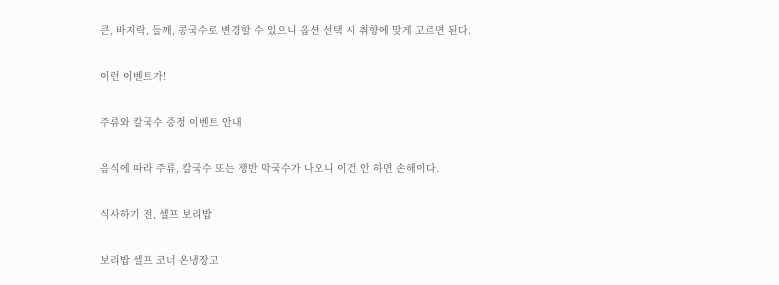큰, 바지락, 들깨, 콩국수로 변경할 수 있으니 옵션 선택 시 취향에 맞게 고르면 된다.

이런 이벤트가!

주류와 칼국수 증정 이벤트 안내

음식에 따라 주류, 칼국수 또는 쟁반 막국수가 나오니 이건 안 하면 손해이다.

식사하기 전, 셀프 보리밥

보리밥 셀프 코너 온냉장고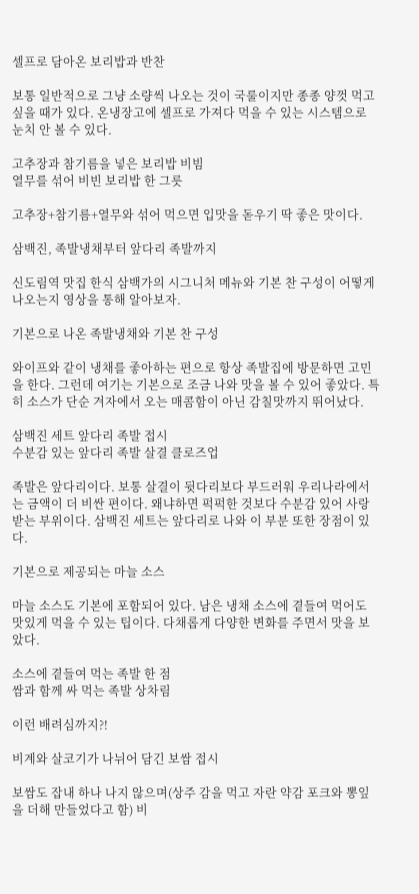셀프로 담아온 보리밥과 반찬

보통 일반적으로 그냥 소량씩 나오는 것이 국룰이지만 종종 양껏 먹고 싶을 때가 있다. 온냉장고에 셀프로 가져다 먹을 수 있는 시스템으로 눈치 안 볼 수 있다.

고추장과 참기름을 넣은 보리밥 비빔
열무를 섞어 비빈 보리밥 한 그릇

고추장+참기름+열무와 섞어 먹으면 입맛을 돋우기 딱 좋은 맛이다.

삼백진, 족발냉채부터 앞다리 족발까지

신도림역 맛집 한식 삼백가의 시그니처 메뉴와 기본 찬 구성이 어떻게 나오는지 영상을 통해 알아보자.

기본으로 나온 족발냉채와 기본 찬 구성

와이프와 같이 냉채를 좋아하는 편으로 항상 족발집에 방문하면 고민을 한다. 그런데 여기는 기본으로 조금 나와 맛을 볼 수 있어 좋았다. 특히 소스가 단순 겨자에서 오는 매콤함이 아닌 감칠맛까지 뛰어났다.

삼백진 세트 앞다리 족발 접시
수분감 있는 앞다리 족발 살결 클로즈업

족발은 앞다리이다. 보통 살결이 뒷다리보다 부드러워 우리나라에서는 금액이 더 비싼 편이다. 왜냐하면 퍽퍽한 것보다 수분감 있어 사랑받는 부위이다. 삼백진 세트는 앞다리로 나와 이 부분 또한 장점이 있다.

기본으로 제공되는 마늘 소스

마늘 소스도 기본에 포함되어 있다. 남은 냉채 소스에 곁들여 먹어도 맛있게 먹을 수 있는 팁이다. 다채롭게 다양한 변화를 주면서 맛을 보았다.

소스에 곁들여 먹는 족발 한 점
쌈과 함께 싸 먹는 족발 상차림

이런 배려심까지?!

비계와 살코기가 나뉘어 담긴 보쌈 접시

보쌈도 잡내 하나 나지 않으며(상주 감을 먹고 자란 약감 포크와 뽕잎을 더해 만들었다고 함) 비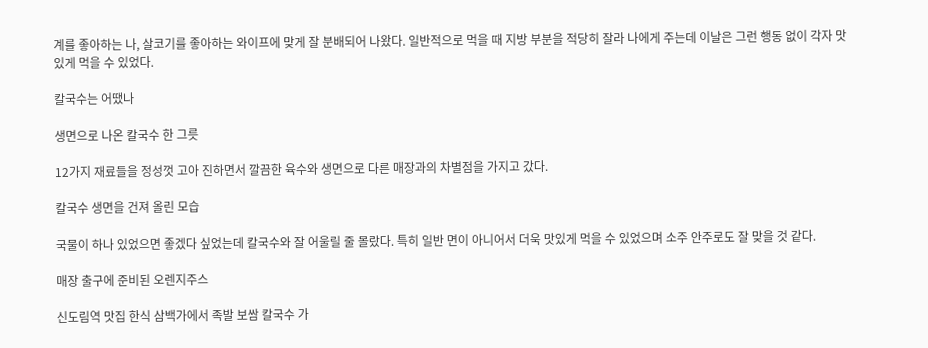계를 좋아하는 나, 살코기를 좋아하는 와이프에 맞게 잘 분배되어 나왔다. 일반적으로 먹을 때 지방 부분을 적당히 잘라 나에게 주는데 이날은 그런 행동 없이 각자 맛있게 먹을 수 있었다.

칼국수는 어땠나

생면으로 나온 칼국수 한 그릇

12가지 재료들을 정성껏 고아 진하면서 깔끔한 육수와 생면으로 다른 매장과의 차별점을 가지고 갔다.

칼국수 생면을 건져 올린 모습

국물이 하나 있었으면 좋겠다 싶었는데 칼국수와 잘 어울릴 줄 몰랐다. 특히 일반 면이 아니어서 더욱 맛있게 먹을 수 있었으며 소주 안주로도 잘 맞을 것 같다.

매장 출구에 준비된 오렌지주스

신도림역 맛집 한식 삼백가에서 족발 보쌈 칼국수 가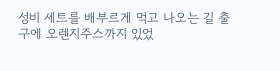성비 세트를 배부르게 먹고 나오는 길 출구에 오렌지주스까지 있었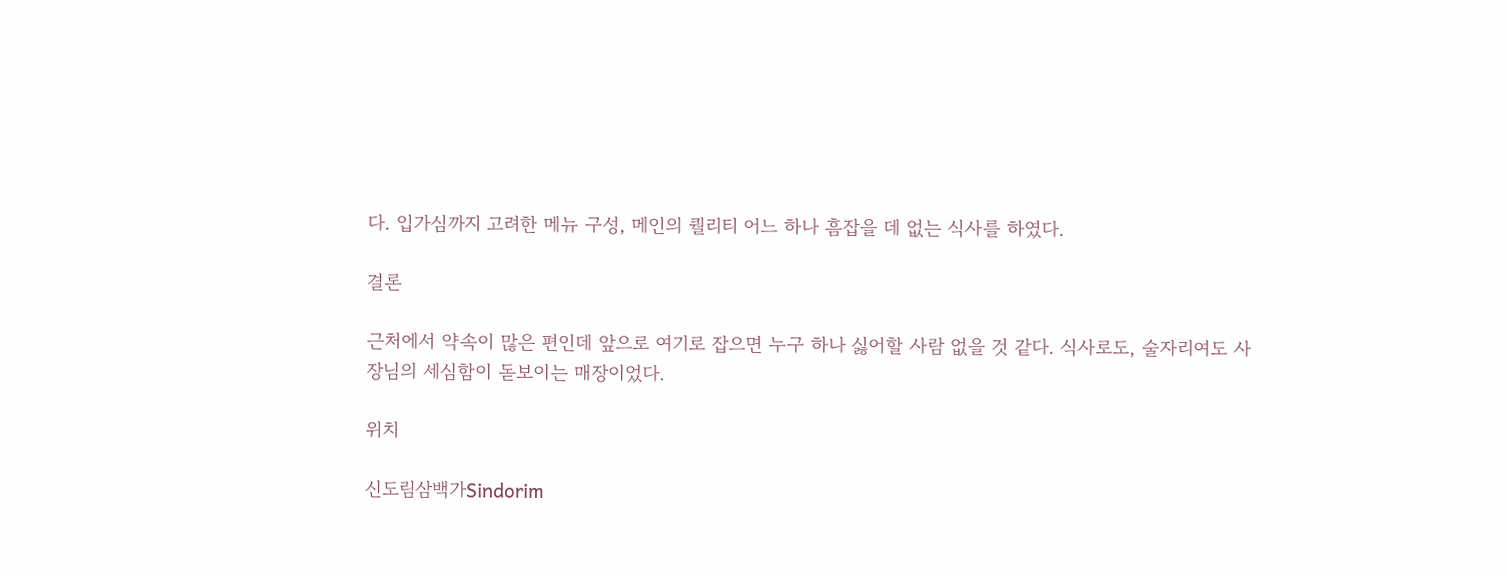다. 입가심까지 고려한 메뉴 구성, 메인의 퀄리티 어느 하나 흠잡을 데 없는 식사를 하였다.

결론

근처에서 약속이 많은 편인데 앞으로 여기로 잡으면 누구 하나 싫어할 사람 없을 것 같다. 식사로도, 술자리여도 사장님의 세심함이 돋보이는 매장이었다.

위치

신도림삼백가Sindorim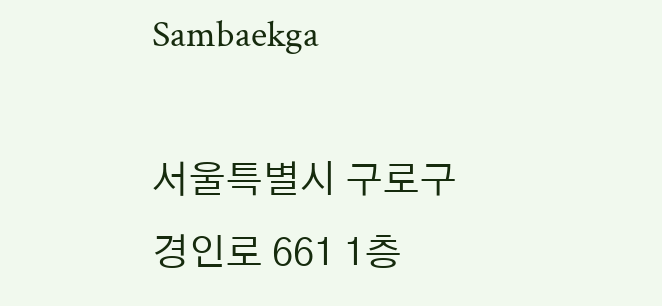Sambaekga

서울특별시 구로구 경인로 661 1층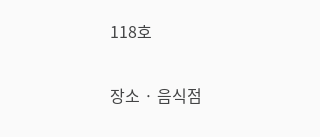118호

장소 · 음식점